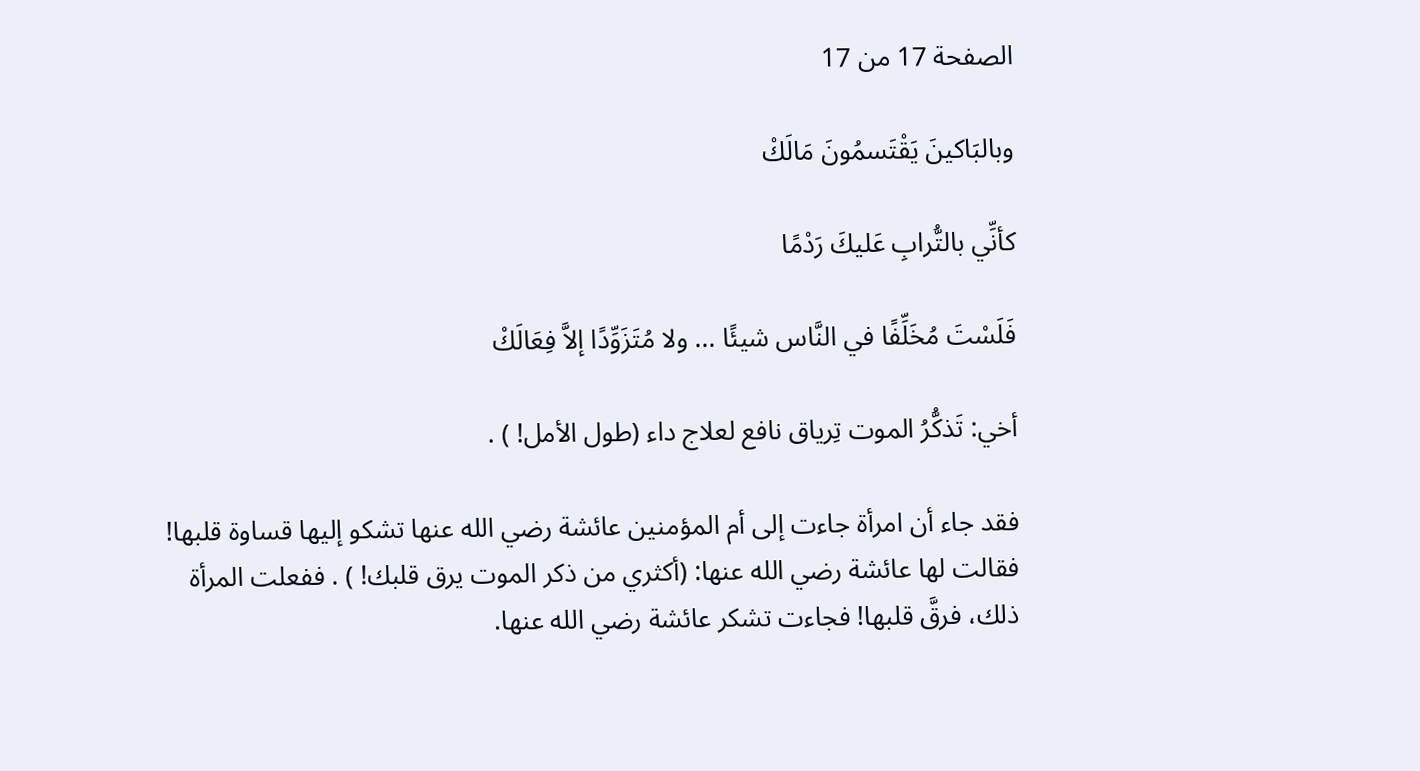الصفحة 17 من 17

وبالبَاكينَ يَقْتَسمُونَ مَالَكْ

كأنِّي بالتُّرابِ عَليكَ رَدْمًا

فَلَسْتَ مُخَلِّفًا في النَّاس شيئًا ... ولا مُتَزَوِّدًا إلاَّ فِعَالَكْ

أخي: تَذكُّرُ الموت تِرياق نافع لعلاج داء (طول الأمل! ) .

فقد جاء أن امرأة جاءت إلى أم المؤمنين عائشة رضي الله عنها تشكو إليها قساوة قلبها! فقالت لها عائشة رضي الله عنها: (أكثري من ذكر الموت يرق قلبك! ) . ففعلت المرأة ذلك، فرقَّ قلبها! فجاءت تشكر عائشة رضي الله عنها.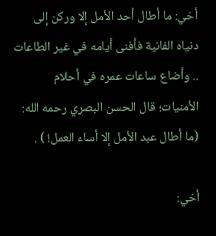أخي: ما أطال أحد الأمل إلا وركن إلى دنياه الفانية فأفنى أيامه في غير الطاعات .. وأضاع ساعات عمره في أحلام الأمنيات؛ قال الحسن البصري رحمه الله: (ما أطال عبد الأمل إلا أساء العمل! ) .

أخي: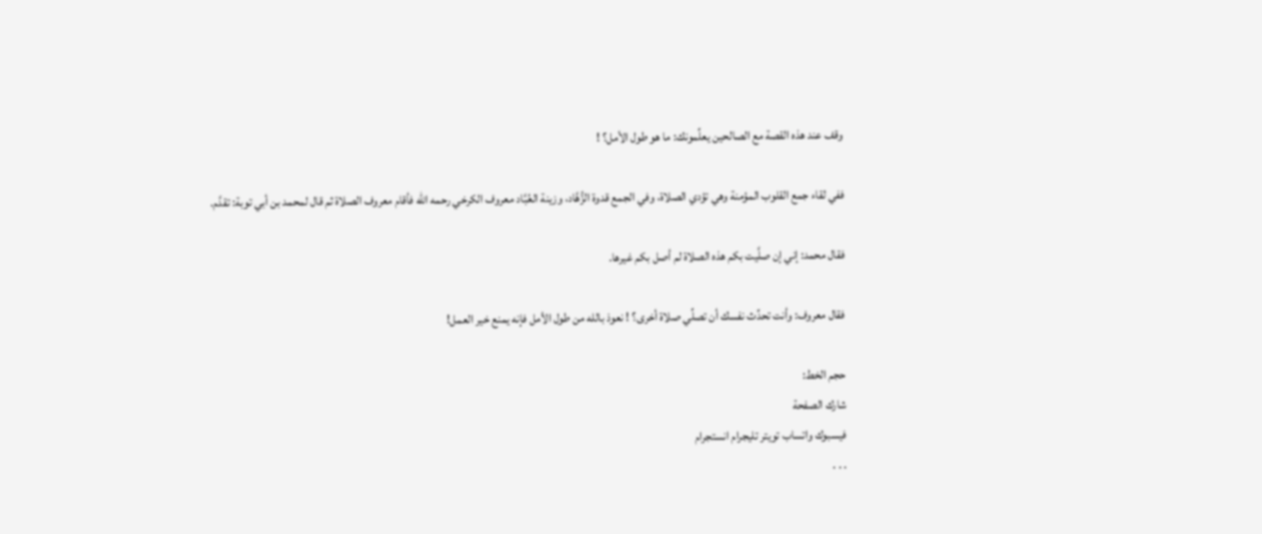وقف عند هذه القصة مع الصالحين يعلِّمونك: ما هو طول الأمل؟ !

ففي لقاء جمع القلوب المؤمنة وهي تؤدي الصلاة، وفي الجمع قدوة الزُّهَّاد، وزينة العُبَّاد معروف الكرخي رحمه الله فأقام معروف الصلاة ثم قال لمحمد بن أبي توبة: تقدَّم.

فقال محمد: إني إن صلَّيت بكم هذه الصلاة لم أصل بكم غيرها.

فقال معروف: وأنت تحدِّث نفسك أن تصلِّي صلاة أخرى؟ ! نعوذ بالله من طول الأمل فإنه يمنع خير العمل!

حجم الخط:
شارك الصفحة
فيسبوك واتساب تويتر تليجرام انستجرام
. . .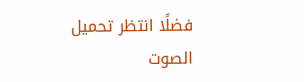فضلًا انتظر تحميل الصوت